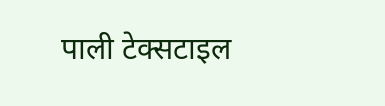पाली टेक्सटाइल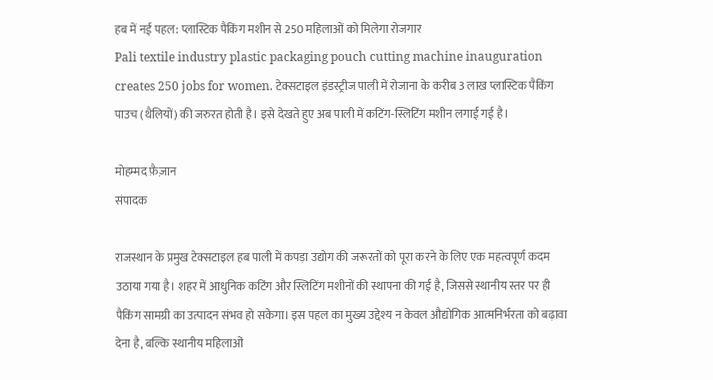हब में नई पहल: प्लास्टिक पैकिंग मशीन से 250 महिलाओं को मिलेगा रोजगार
Pali textile industry plastic packaging pouch cutting machine inauguration creates 250 jobs for women. टेक्सटाइल इंडस्ट्रीज पाली में रोजाना के करीब 3 लाख प्लास्टिक पैकिंग पाउच (थैलियों) की जरुरत होती है। इसे देखते हुए अब पाली में कटिंग-स्लिटिंग मशीन लगाई गई है।

मोहम्मद फ़ैज़ान
संपादक

राजस्थान के प्रमुख टेक्सटाइल हब पाली में कपड़ा उद्योग की जरूरतों को पूरा करने के लिए एक महत्वपूर्ण कदम उठाया गया है। शहर में आधुनिक कटिंग और स्लिटिंग मशीनों की स्थापना की गई है, जिससे स्थानीय स्तर पर ही पैकिंग सामग्री का उत्पादन संभव हो सकेगा। इस पहल का मुख्य उद्देश्य न केवल औद्योगिक आत्मनिर्भरता को बढ़ावा देना है, बल्कि स्थानीय महिलाओं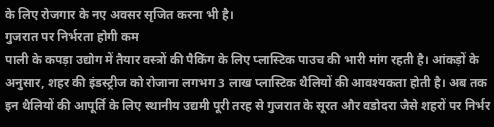के लिए रोजगार के नए अवसर सृजित करना भी है।
गुजरात पर निर्भरता होगी कम
पाली के कपड़ा उद्योग में तैयार वस्त्रों की पैकिंग के लिए प्लास्टिक पाउच की भारी मांग रहती है। आंकड़ों के अनुसार, शहर की इंडस्ट्रीज को रोजाना लगभग 3 लाख प्लास्टिक थैलियों की आवश्यकता होती है। अब तक इन थैलियों की आपूर्ति के लिए स्थानीय उद्यमी पूरी तरह से गुजरात के सूरत और वडोदरा जैसे शहरों पर निर्भर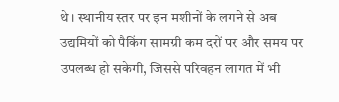थे। स्थानीय स्तर पर इन मशीनों के लगने से अब उद्यमियों को पैकिंग सामग्री कम दरों पर और समय पर उपलब्ध हो सकेगी, जिससे परिवहन लागत में भी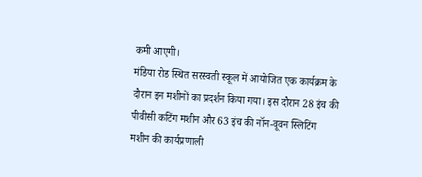कमी आएगी।
मंडिया रोड स्थित सरस्वती स्कूल में आयोजित एक कार्यक्रम के दौरान इन मशीनों का प्रदर्शन किया गया। इस दौरान 28 इंच की पीवीसी कटिंग मशीन और 63 इंच की नॉन-वूवन स्लिटिंग मशीन की कार्यप्रणाली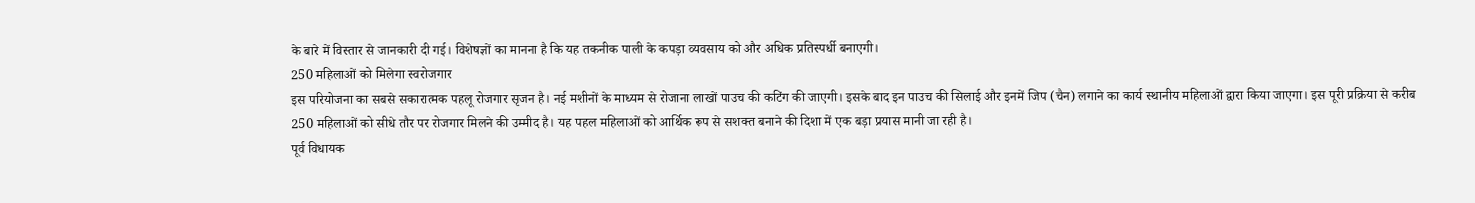के बारे में विस्तार से जानकारी दी गई। विशेषज्ञों का मानना है कि यह तकनीक पाली के कपड़ा व्यवसाय को और अधिक प्रतिस्पर्धी बनाएगी।
250 महिलाओं को मिलेगा स्वरोजगार
इस परियोजना का सबसे सकारात्मक पहलू रोजगार सृजन है। नई मशीनों के माध्यम से रोजाना लाखों पाउच की कटिंग की जाएगी। इसके बाद इन पाउच की सिलाई और इनमें जिप (चैन) लगाने का कार्य स्थानीय महिलाओं द्वारा किया जाएगा। इस पूरी प्रक्रिया से करीब 250 महिलाओं को सीधे तौर पर रोजगार मिलने की उम्मीद है। यह पहल महिलाओं को आर्थिक रूप से सशक्त बनाने की दिशा में एक बड़ा प्रयास मानी जा रही है।
पूर्व विधायक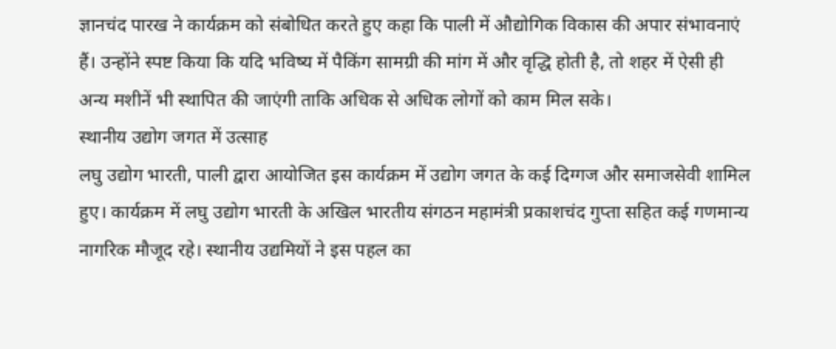ज्ञानचंद पारख ने कार्यक्रम को संबोधित करते हुए कहा कि पाली में औद्योगिक विकास की अपार संभावनाएं हैं। उन्होंने स्पष्ट किया कि यदि भविष्य में पैकिंग सामग्री की मांग में और वृद्धि होती है, तो शहर में ऐसी ही अन्य मशीनें भी स्थापित की जाएंगी ताकि अधिक से अधिक लोगों को काम मिल सके।
स्थानीय उद्योग जगत में उत्साह
लघु उद्योग भारती, पाली द्वारा आयोजित इस कार्यक्रम में उद्योग जगत के कई दिग्गज और समाजसेवी शामिल हुए। कार्यक्रम में लघु उद्योग भारती के अखिल भारतीय संगठन महामंत्री प्रकाशचंद गुप्ता सहित कई गणमान्य नागरिक मौजूद रहे। स्थानीय उद्यमियों ने इस पहल का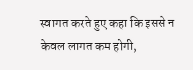स्वागत करते हुए कहा कि इससे न केवल लागत कम होगी,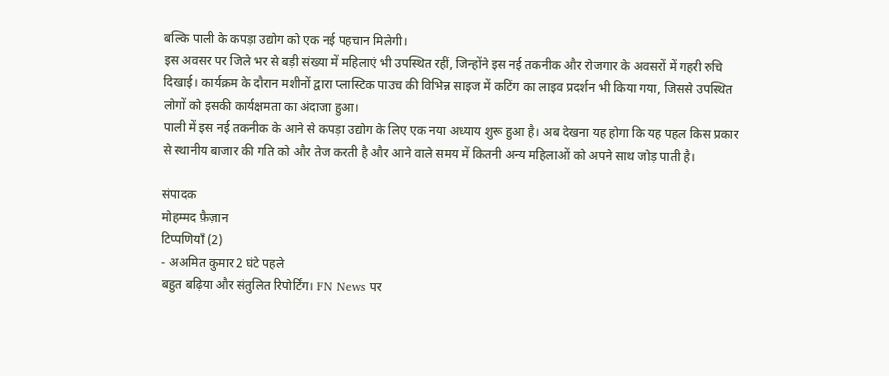बल्कि पाली के कपड़ा उद्योग को एक नई पहचान मिलेगी।
इस अवसर पर जिले भर से बड़ी संख्या में महिलाएं भी उपस्थित रहीं, जिन्होंने इस नई तकनीक और रोजगार के अवसरों में गहरी रुचि दिखाई। कार्यक्रम के दौरान मशीनों द्वारा प्लास्टिक पाउच की विभिन्न साइज में कटिंग का लाइव प्रदर्शन भी किया गया, जिससे उपस्थित लोगों को इसकी कार्यक्षमता का अंदाजा हुआ।
पाली में इस नई तकनीक के आने से कपड़ा उद्योग के लिए एक नया अध्याय शुरू हुआ है। अब देखना यह होगा कि यह पहल किस प्रकार से स्थानीय बाजार की गति को और तेज करती है और आने वाले समय में कितनी अन्य महिलाओं को अपने साथ जोड़ पाती है।

संपादक
मोहम्मद फ़ैज़ान
टिप्पणियाँ (2)
- अअमित कुमार2 घंटे पहले
बहुत बढ़िया और संतुलित रिपोर्टिंग। FN News पर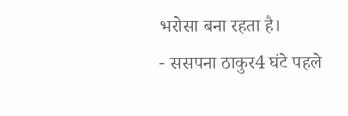भरोसा बना रहता है।
- ससपना ठाकुर4 घंटे पहले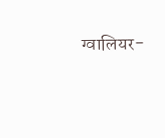ग्वालियर-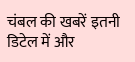चंबल की खबरें इतनी डिटेल में और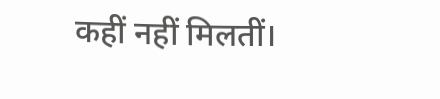कहीं नहीं मिलतीं।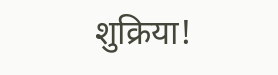शुक्रिया!